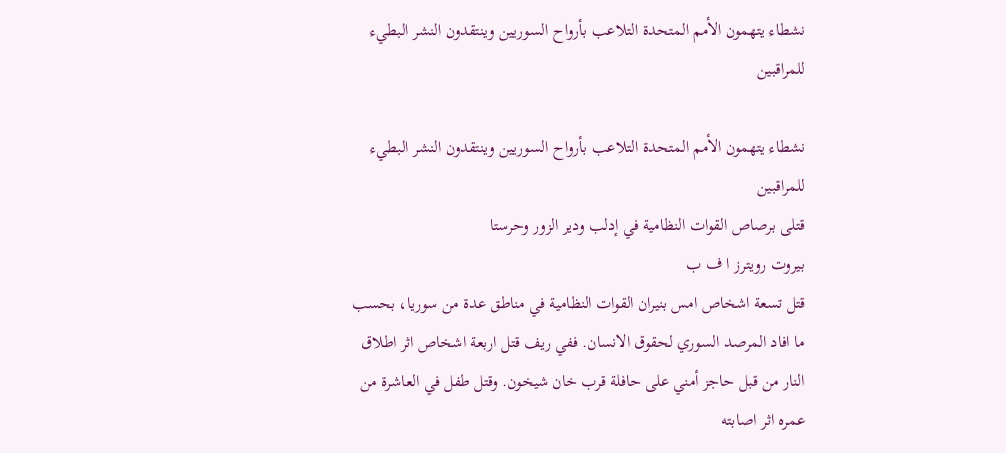نشطاء يتهمون الأمم المتحدة التلاعب بأرواح السوريين وينتقدون النشر البطيء للمراقبين

نشطاء يتهمون الأمم المتحدة التلاعب بأرواح السوريين وينتقدون النشر البطيء للمراقبين
قتلى برصاص القوات النظامية في إدلب ودير الزور وحرستا
بيروت رويترز ا ف ب
قتل تسعة اشخاص امس بنيران القوات النظامية في مناطق عدة من سوريا، بحسب ما افاد المرصد السوري لحقوق الانسان. ففي ريف قتل اربعة اشخاص اثر اطلاق النار من قبل حاجز أمني على حافلة قرب خان شيخون. وقتل طفل في العاشرة من عمره اثر اصابته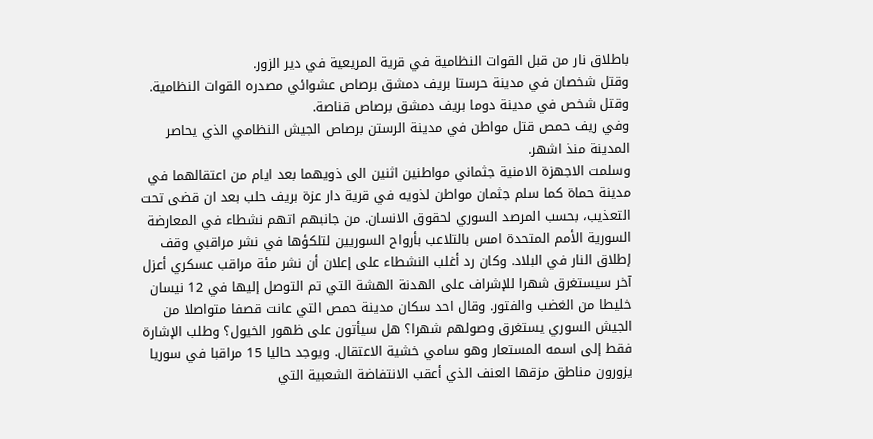باطلاق نار من قبل القوات النظامية في قرية المريعية في دير الزور.
وقتل شخصان في مدينة حرستا بريف دمشق برصاص عشوائي مصدره القوات النظامية.
وقتل شخص في مدينة دوما بريف دمشق برصاص قناصة.
وفي ريف حمص قتل مواطن في مدينة الرستن برصاص الجيش النظامي الذي يحاصر المدينة منذ اشهر.
وسلمت الاجهزة الامنية جثماني مواطنين اثنين الى ذويهما بعد ايام من اعتقالهما في مدينة حماة كما سلم جثمان مواطن لذويه في قرية دار عزة بريف حلب بعد ان قضى تحت التعذيب، بحسب المرصد السوري لحقوق الانسان. من جانبهم اتهم نشطاء في المعارضة السورية الأمم المتحدة امس بالتلاعب بأرواح السوريين لتلكؤها في نشر مراقبي وقف إطلاق النار في البلاد. وكان رد أغلب النشطاء على إعلان أن نشر مئة مراقب عسكري أعزل آخر سيستغرق شهرا للإشراف على الهدنة الهشة التي تم التوصل إليها في 12 نيسان خليطا من الغضب والفتور. وقال احد سكان مدينة حمص التي عانت قصفا متواصلا من الجيش السوري يستغرق وصولهم شهرا؟ هل سيأتون على ظهور الخيول؟ وطلب الإشارة فقط إلى اسمه المستعار وهو سامي خشية الاعتقال. ويوجد حاليا 15 مراقبا في سوريا يزورون مناطق مزقها العنف الذي أعقب الانتفاضة الشعبية التي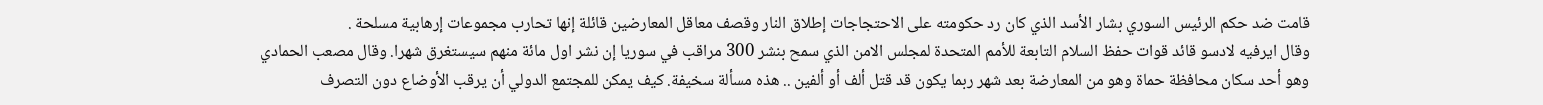قامت ضد حكم الرئيس السوري بشار الأسد الذي كان رد حكومته على الاحتجاجات إطلاق النار وقصف معاقل المعارضين قائلة إنها تحارب مجموعات إرهابية مسلحة .
وقال ايرفيه لادسو قائد قوات حفظ السلام التابعة للأمم المتحدة لمجلس الامن الذي سمح بنشر 300 مراقب في سوريا إن نشر اول مائة منهم سيستغرق شهرا. وقال مصعب الحمادي وهو أحد سكان محافظة حماة وهو من المعارضة بعد شهر ربما يكون قد قتل ألف أو ألفين .. هذه مسألة سخيفة. كيف يمكن للمجتمع الدولي أن يرقب الأوضاع دون التصرف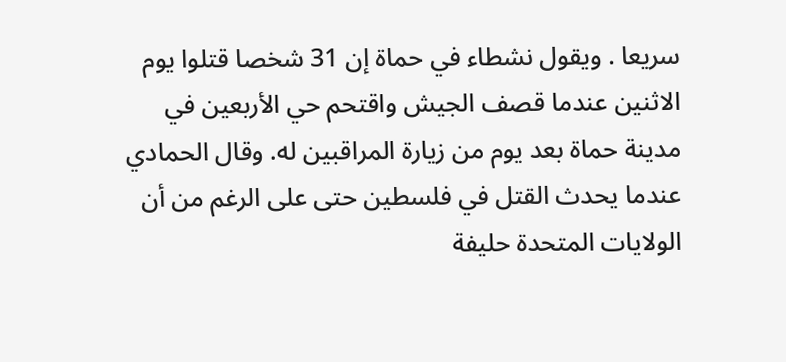سريعا . ويقول نشطاء في حماة إن 31 شخصا قتلوا يوم الاثنين عندما قصف الجيش واقتحم حي الأربعين في مدينة حماة بعد يوم من زيارة المراقبين له. وقال الحمادي عندما يحدث القتل في فلسطين حتى على الرغم من أن الولايات المتحدة حليفة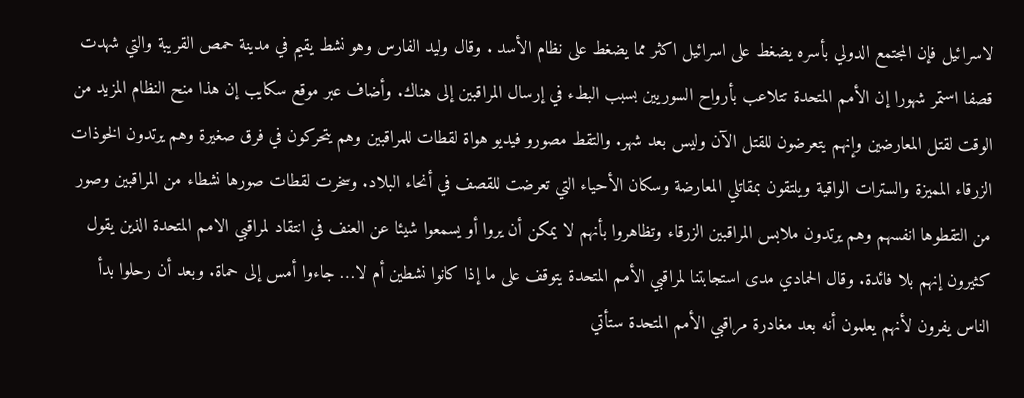لاسرائيل فإن المجتمع الدولي بأسره يضغط على اسرائيل اكثر مما يضغط على نظام الأسد . وقال وليد الفارس وهو نشط يقيم في مدينة حمص القريبة والتي شهدت قصفا استمر شهورا إن الأمم المتحدة تتلاعب بأرواح السوريين بسبب البطء في إرسال المراقبين إلى هناك. وأضاف عبر موقع سكايب إن هذا منح النظام المزيد من الوقت لقتل المعارضين وإنهم يتعرضون للقتل الآن وليس بعد شهر. والتقط مصورو فيديو هواة لقطات للمراقبين وهم يتحركون في فرق صغيرة وهم يرتدون الخوذات الزرقاء المميزة والسترات الواقية ويلتقون بمقاتلي المعارضة وسكان الأحياء التي تعرضت للقصف في أنحاء البلاد. وسخرت لقطات صورها نشطاء من المراقبين وصور من التقطوها انفسهم وهم يرتدون ملابس المراقبين الزرقاء وتظاهروا بأنهم لا يمكن أن يروا أو يسمعوا شيئا عن العنف في انتقاد لمراقبي الامم المتحدة الذين يقول كثيرون إنهم بلا فائدة. وقال الحمادي مدى استجابتنا لمراقبي الأمم المتحدة يتوقف على ما إذا كانوا نشطين أم لا… جاءوا أمس إلى حماة. وبعد أن رحلوا بدأ الناس يفرون لأنهم يعلمون أنه بعد مغادرة مراقبي الأمم المتحدة ستأتي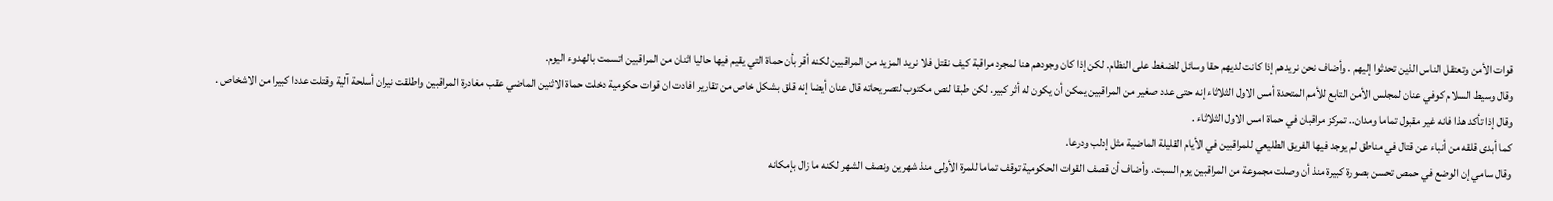قوات الأمن وتعتقل الناس الذين تحدثوا إليهم . وأضاف نحن نريدهم إذا كانت لديهم حقا وسائل للضغط على النظام. لكن إذا كان وجودهم هنا لمجرد مراقبة كيف نقتل فلا نريد المزيد من المراقبين لكنه أقر بأن حماة التي يقيم فيها حاليا اثنان من المراقبين اتسمت بالهدوء اليوم.
وقال وسيط السلام كوفي عنان لمجلس الأمن التابع للأمم المتحدة أمس الاول الثلاثاء إنه حتى عدد صغير من المراقبين يمكن أن يكون له أثر كبير. لكن طبقا لنص مكتوب لتصريحاته قال عنان أيضا إنه قلق بشكل خاص من تقارير افادت ان قوات حكومية دخلت حماة الاثنين الماضي عقب مغادرة المراقبين واطلقت نيران أسلحة آلية وقتلت عددا كبيرا من الاشخاص .
وقال إذا تأكد هذا فانه غير مقبول تماما ومدان.. تمركز مراقبان في حماة امس الاول الثلاثاء .
كما أبدى قلقه من أنباء عن قتال في مناطق لم يوجد فيها الفريق الطليعي للمراقبين في الأيام القليلة الماضية مثل إدلب ودرعا.
وقال سامي إن الوضع في حمص تحسن بصورة كبيرة منذ أن وصلت مجموعة من المراقبين يوم السبت. وأضاف أن قصف القوات الحكومية توقف تماما للمرة الأولى منذ شهرين ونصف الشهر لكنه ما زال بإمكانه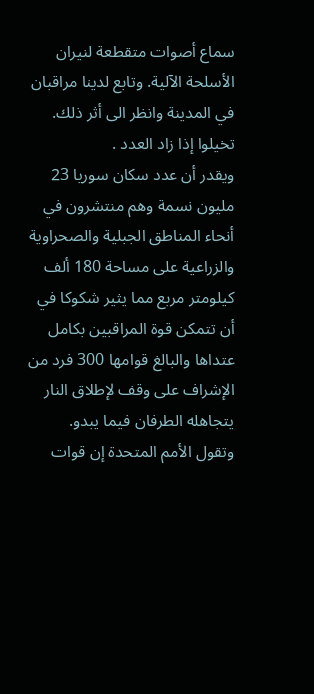سماع أصوات متقطعة لنيران الأسلحة الآلية. وتابع لدينا مراقبان في المدينة وانظر الى أثر ذلك. تخيلوا إذا زاد العدد .
ويقدر أن عدد سكان سوريا 23 مليون نسمة وهم منتشرون في أنحاء المناطق الجبلية والصحراوية والزراعية على مساحة 180 ألف كيلومتر مربع مما يثير شكوكا في أن تتمكن قوة المراقبين بكامل عتداها والبالغ قوامها 300 فرد من الإشراف على وقف لإطلاق النار يتجاهله الطرفان فيما يبدو.
وتقول الأمم المتحدة إن قوات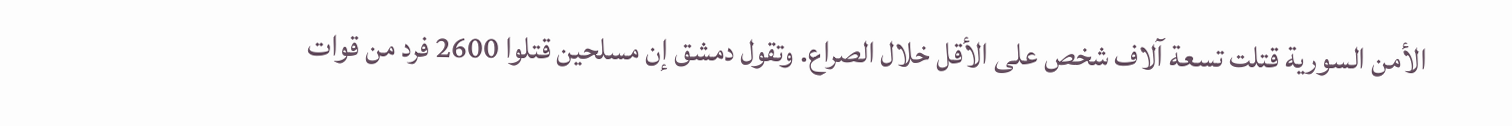الأمن السورية قتلت تسعة آلاف شخص على الأقل خلال الصراع. وتقول دمشق إن مسلحين قتلوا 2600 فرد من قوات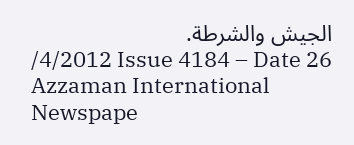الجيش والشرطة.
/4/2012 Issue 4184 – Date 26 Azzaman International Newspape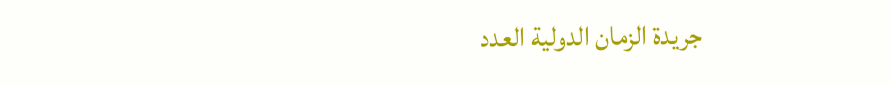جريدة الزمان الدولية العدد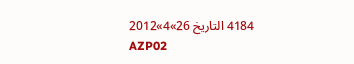4184 التاريخ 26»4»2012
AZP02